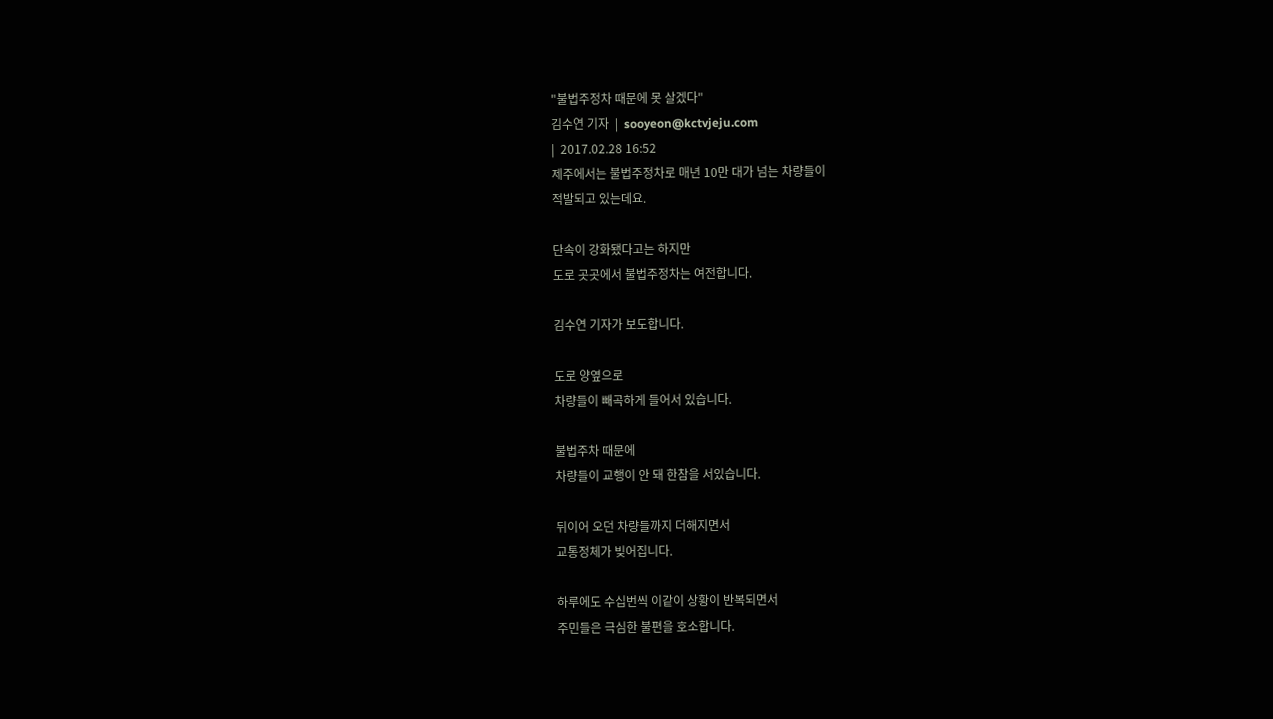"불법주정차 때문에 못 살겠다"
김수연 기자  |  sooyeon@kctvjeju.com
|  2017.02.28 16:52
제주에서는 불법주정차로 매년 10만 대가 넘는 차량들이
적발되고 있는데요.

단속이 강화됐다고는 하지만
도로 곳곳에서 불법주정차는 여전합니다.

김수연 기자가 보도합니다.

도로 양옆으로
차량들이 빼곡하게 들어서 있습니다.

불법주차 때문에
차량들이 교행이 안 돼 한참을 서있습니다.

뒤이어 오던 차량들까지 더해지면서
교통정체가 빚어집니다.

하루에도 수십번씩 이같이 상황이 반복되면서
주민들은 극심한 불편을 호소합니다.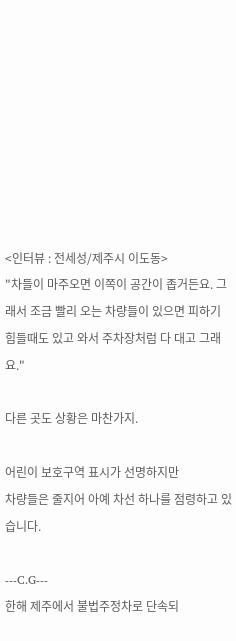<인터뷰 : 전세성/제주시 이도동>
"차들이 마주오면 이쪽이 공간이 좁거든요. 그래서 조금 빨리 오는 차량들이 있으면 피하기 힘들때도 있고 와서 주차장처럼 다 대고 그래요."

다른 곳도 상황은 마찬가지.

어린이 보호구역 표시가 선명하지만
차량들은 줄지어 아예 차선 하나를 점령하고 있습니다.

---C.G---
한해 제주에서 불법주정차로 단속되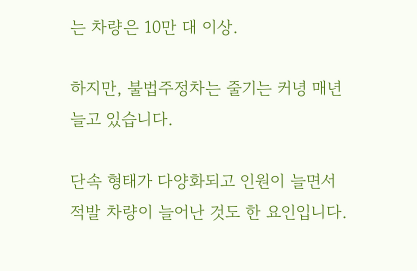는 차량은 10만 대 이상.

하지만, 불법주정차는 줄기는 커녕 매년 늘고 있습니다.

단속 형태가 다양화되고 인원이 늘면서
적발 차량이 늘어난 것도 한 요인입니다.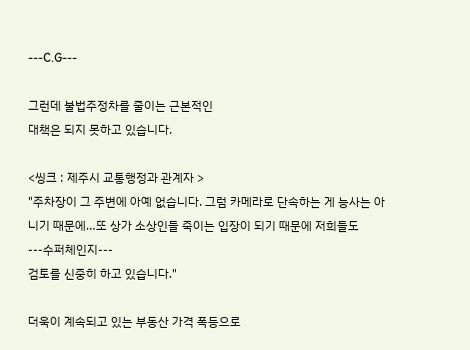---C.G---

그런데 불법주정차를 줄이는 근본적인
대책은 되지 못하고 있습니다.

<씽크 : 제주시 교통행정과 관계자 >
"주차장이 그 주변에 아예 없습니다. 그럼 카메라로 단속하는 게 능사는 아니기 때문에…또 상가 소상인들 죽이는 입장이 되기 때문에 저희들도
---수퍼체인지---
검토를 신중히 하고 있습니다."

더욱이 계속되고 있는 부동산 가격 폭등으로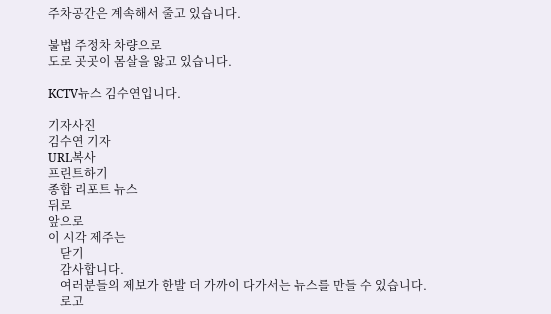주차공간은 계속해서 줄고 있습니다.

불법 주정차 차량으로
도로 곳곳이 몸살을 앓고 있습니다.

KCTV뉴스 김수연입니다.

기자사진
김수연 기자
URL복사
프린트하기
종합 리포트 뉴스
뒤로
앞으로
이 시각 제주는
    닫기
    감사합니다.
    여러분들의 제보가 한발 더 가까이 다가서는 뉴스를 만들 수 있습니다.
    로고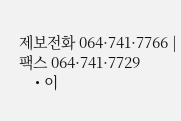제보전화 064·741·7766 | 팩스 064·741·7729
    • 이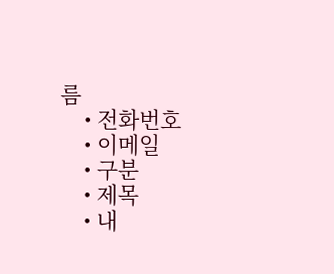름
    • 전화번호
    • 이메일
    • 구분
    • 제목
    • 내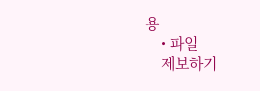용
    • 파일
    제보하기